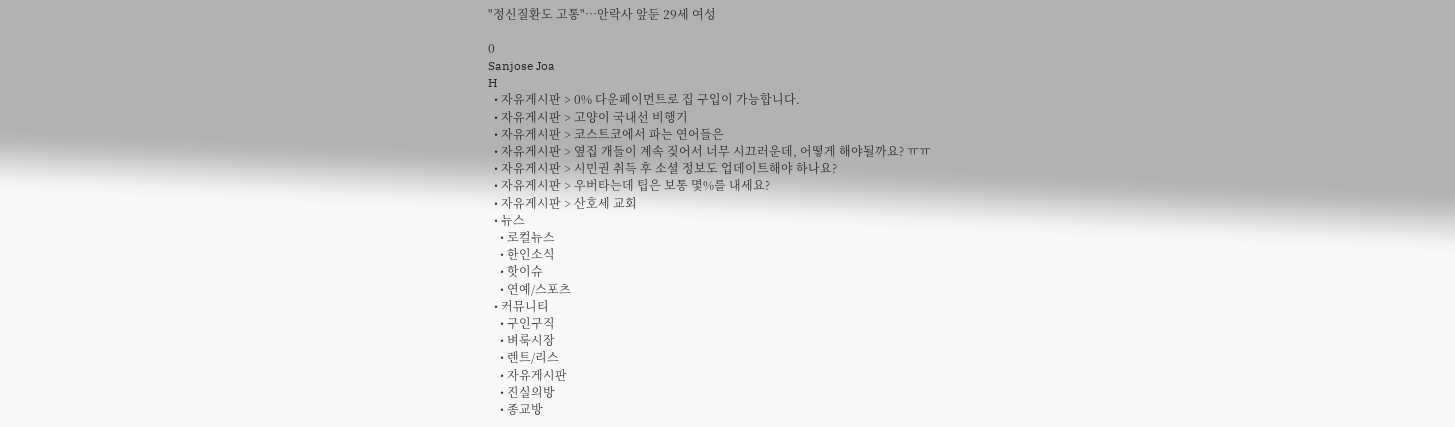"정신질환도 고통"…안락사 앞둔 29세 여성

0
Sanjose Joa
H
  • 자유게시판 > 0% 다운페이먼트로 집 구입이 가능합니다.
  • 자유게시판 > 고양이 국내선 비행기
  • 자유게시판 > 코스트코에서 파는 연어들은
  • 자유게시판 > 옆집 개들이 계속 짖어서 너무 시끄러운데, 어떻게 해야될까요? ㅠㅠ
  • 자유게시판 > 시민권 취득 후 소셜 정보도 업데이트해야 하나요?
  • 자유게시판 > 우버타는데 팁은 보통 몇%를 내세요?
  • 자유게시판 > 산호세 교회
  • 뉴스
    • 로컬뉴스
    • 한인소식
    • 핫이슈
    • 연예/스포츠
  • 커뮤니티
    • 구인구직
    • 벼룩시장
    • 렌트/리스
    • 자유게시판
    • 진실의방
    • 종교방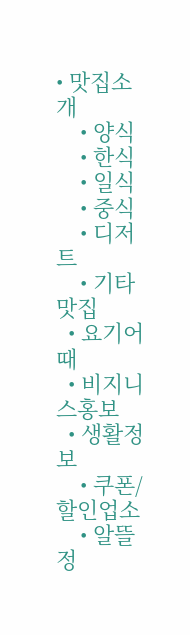• 맛집소개
    • 양식
    • 한식
    • 일식
    • 중식
    • 디저트
    • 기타맛집
  • 요기어때
  • 비지니스홍보
  • 생활정보
    • 쿠폰/할인업소
    • 알뜰정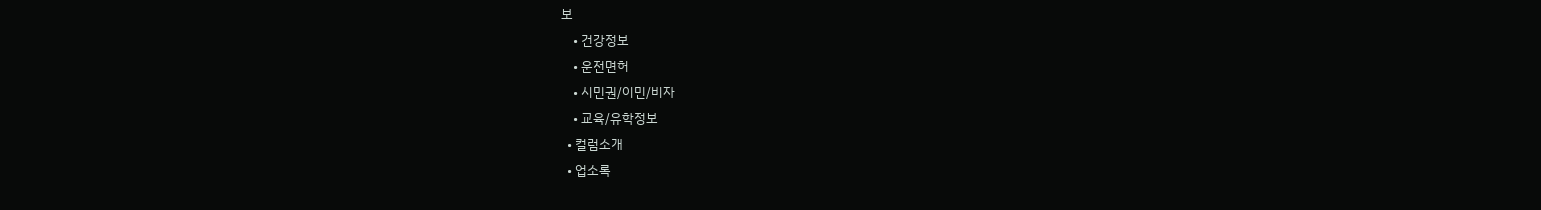보
    • 건강정보
    • 운전면허
    • 시민권/이민/비자
    • 교육/유학정보
  • 컬럼소개
  • 업소록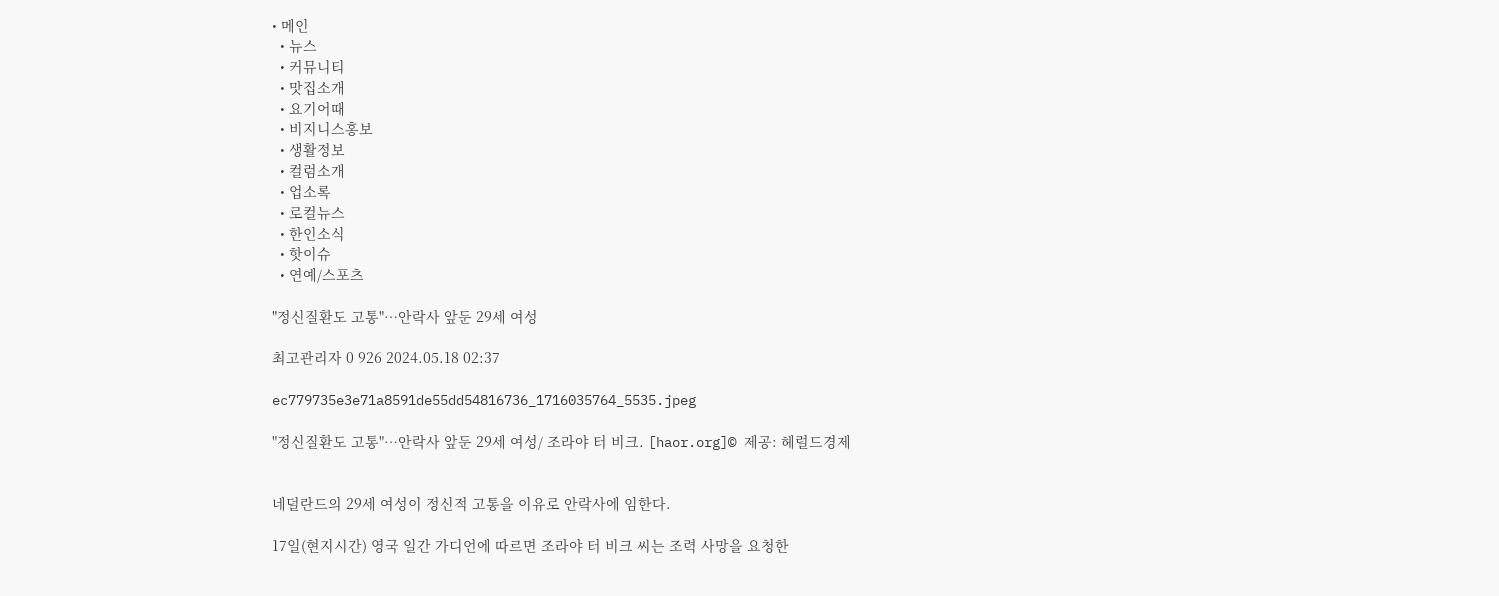• 메인
  • 뉴스
  • 커뮤니티
  • 맛집소개
  • 요기어때
  • 비지니스홍보
  • 생활정보
  • 컬럼소개
  • 업소록
  • 로컬뉴스
  • 한인소식
  • 핫이슈
  • 연예/스포츠

"정신질환도 고통"…안락사 앞둔 29세 여성

최고관리자 0 926 2024.05.18 02:37

ec779735e3e71a8591de55dd54816736_1716035764_5535.jpeg

"정신질환도 고통"…안락사 앞둔 29세 여성/ 조라야 터 비크. [haor.org]© 제공: 헤럴드경제


네덜란드의 29세 여성이 정신적 고통을 이유로 안락사에 임한다.

17일(현지시간) 영국 일간 가디언에 따르면 조라야 터 비크 씨는 조력 사망을 요청한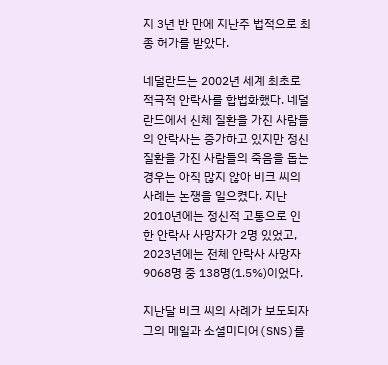지 3년 반 만에 지난주 법적으로 최종 허가를 받았다.

네덜란드는 2002년 세계 최초로 적극적 안락사를 합법화했다. 네덜란드에서 신체 질환을 가진 사람들의 안락사는 증가하고 있지만 정신 질환을 가진 사람들의 죽음을 돕는 경우는 아직 많지 않아 비크 씨의 사례는 논쟁을 일으켰다. 지난 2010년에는 정신적 고통으로 인한 안락사 사망자가 2명 있었고, 2023년에는 전체 안락사 사망자 9068명 중 138명(1.5%)이었다.

지난달 비크 씨의 사례가 보도되자 그의 메일과 소셜미디어(SNS)를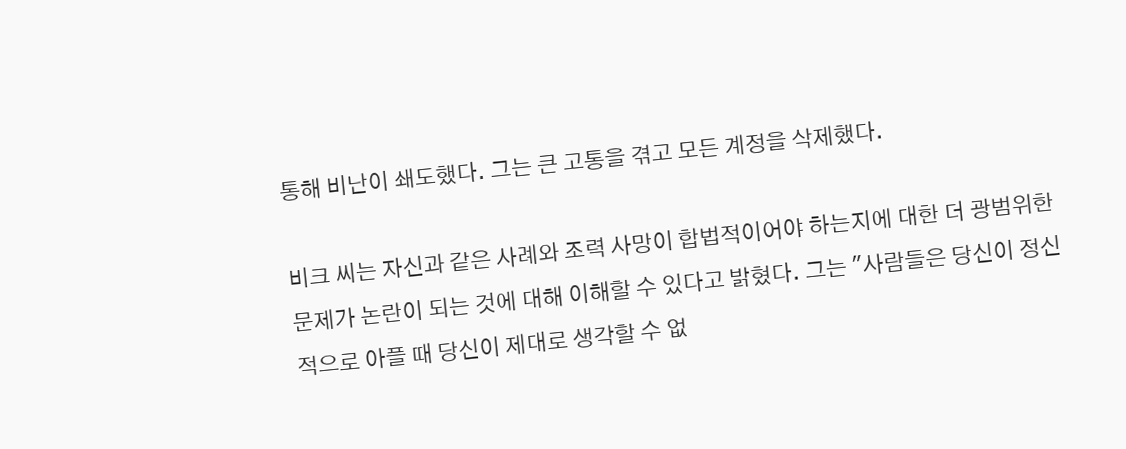통해 비난이 쇄도했다. 그는 큰 고통을 겪고 모든 계정을 삭제했다.

비크 씨는 자신과 같은 사례와 조력 사망이 합법적이어야 하는지에 대한 더 광범위한 문제가 논란이 되는 것에 대해 이해할 수 있다고 밝혔다. 그는 "사람들은 당신이 정신적으로 아플 때 당신이 제대로 생각할 수 없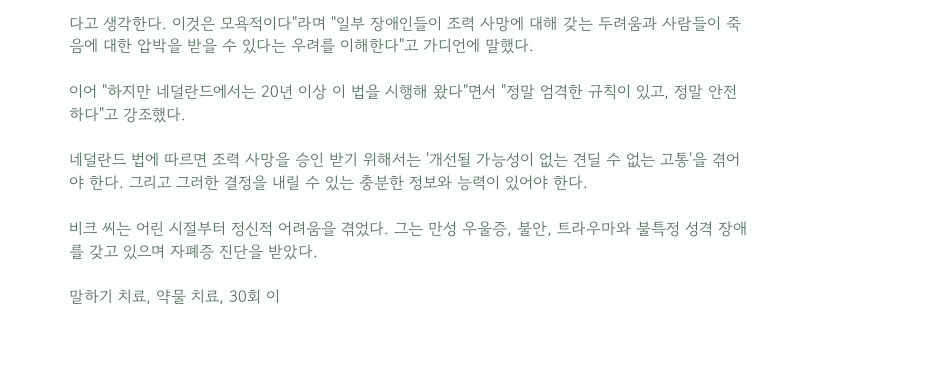다고 생각한다. 이것은 모욕적이다"라며 "일부 장애인들이 조력 사망에 대해 갖는 두려움과 사람들이 죽음에 대한 압박을 받을 수 있다는 우려를 이해한다"고 가디언에 말했다.

이어 "하지만 네덜란드에서는 20년 이상 이 법을 시행해 왔다"면서 "정말 엄격한 규칙이 있고, 정말 안전하다"고 강조했다.

네덜란드 법에 따르면 조력 사망을 승인 받기 위해서는 '개선될 가능성이 없는 견딜 수 없는 고통'을 겪어야 한다. 그리고 그러한 결정을 내릴 수 있는 충분한 정보와 능력이 있어야 한다.

비크 씨는 어린 시절부터 정신적 어려움을 겪었다. 그는 만성 우울증, 불안, 트라우마와 불특정 성격 장애를 갖고 있으며 자폐증 진단을 받았다.

말하기 치료, 약물 치료, 30회 이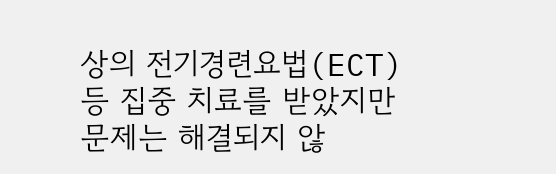상의 전기경련요법(ECT) 등 집중 치료를 받았지만 문제는 해결되지 않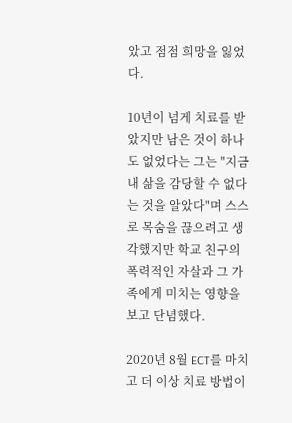았고 점점 희망을 잃었다.

10년이 넘게 치료를 받았지만 남은 것이 하나도 없었다는 그는 "지금 내 삶을 감당할 수 없다는 것을 알았다"며 스스로 목숨을 끊으려고 생각했지만 학교 친구의 폭력적인 자살과 그 가족에게 미치는 영향을 보고 단념했다.

2020년 8월 ECT를 마치고 더 이상 치료 방법이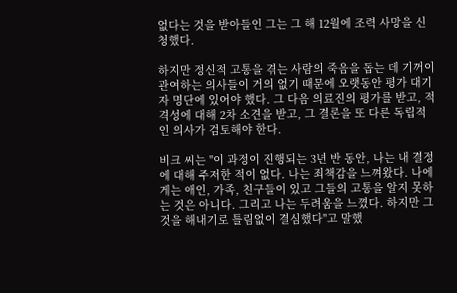없다는 것을 받아들인 그는 그 해 12월에 조력 사망을 신청했다.

하지만 정신적 고통을 겪는 사람의 죽음을 돕는 데 기꺼이 관여하는 의사들이 거의 없기 때문에 오랫동안 평가 대기자 명단에 있어야 했다. 그 다음 의료진의 평가를 받고, 적격성에 대해 2차 소견을 받고, 그 결론을 또 다른 독립적인 의사가 검토해야 한다.

비크 씨는 "이 과정이 진행되는 3년 반 동안, 나는 내 결정에 대해 주저한 적이 없다. 나는 죄책감을 느껴왔다. 나에게는 애인, 가족, 친구들이 있고 그들의 고통을 알지 못하는 것은 아니다. 그리고 나는 두려움을 느꼈다. 하지만 그것을 해내기로 틀림없이 결심했다"고 말했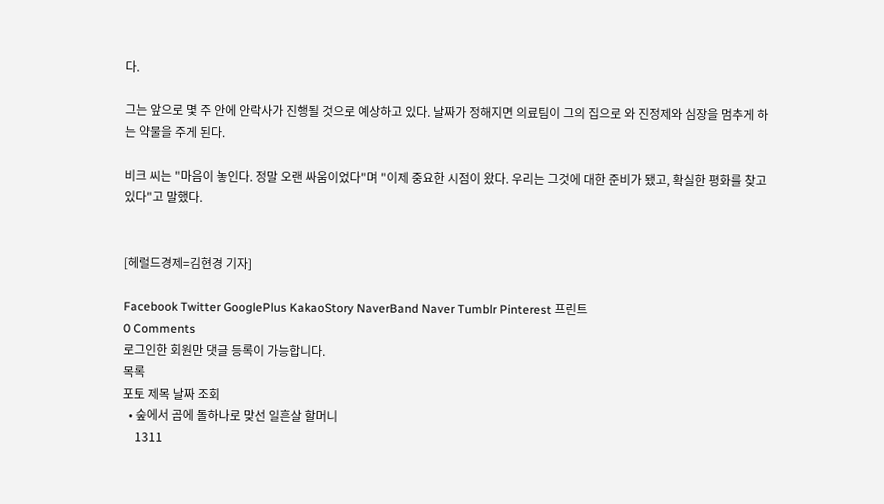다.

그는 앞으로 몇 주 안에 안락사가 진행될 것으로 예상하고 있다. 날짜가 정해지면 의료팀이 그의 집으로 와 진정제와 심장을 멈추게 하는 약물을 주게 된다.

비크 씨는 "마음이 놓인다. 정말 오랜 싸움이었다"며 "이제 중요한 시점이 왔다. 우리는 그것에 대한 준비가 됐고, 확실한 평화를 찾고 있다"고 말했다.


[헤럴드경제=김현경 기자]

Facebook Twitter GooglePlus KakaoStory NaverBand Naver Tumblr Pinterest 프린트
0 Comments
로그인한 회원만 댓글 등록이 가능합니다.
목록
포토 제목 날짜 조회
  • 숲에서 곰에 돌하나로 맞선 일흔살 할머니
    1311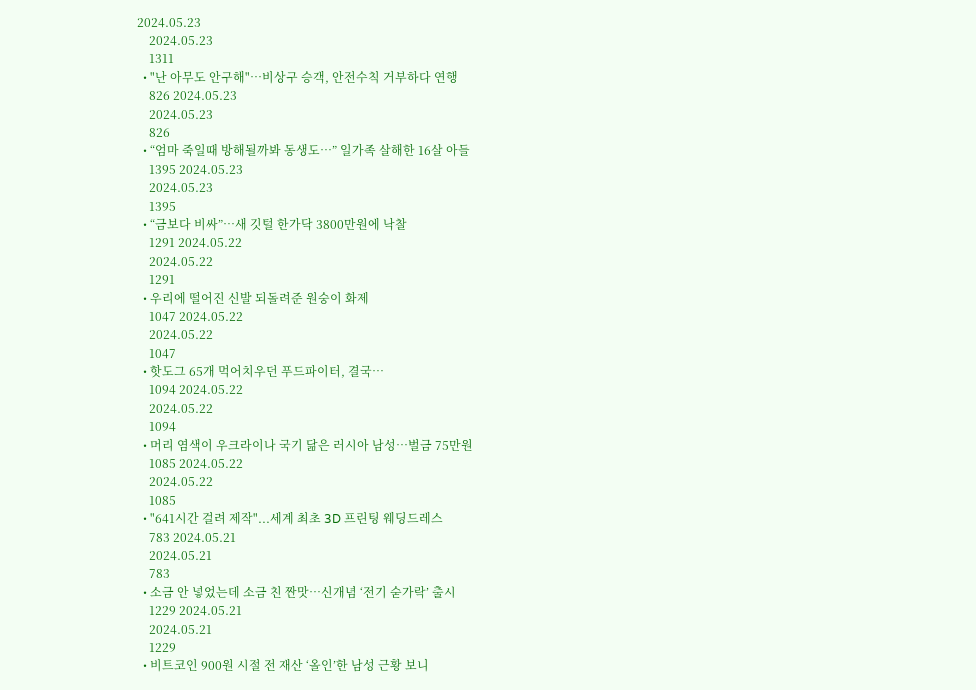2024.05.23
    2024.05.23
    1311
  • "난 아무도 안구해"…비상구 승객, 안전수칙 거부하다 연행
    826 2024.05.23
    2024.05.23
    826
  • “엄마 죽일때 방해될까봐 동생도…” 일가족 살해한 16살 아들
    1395 2024.05.23
    2024.05.23
    1395
  • “금보다 비싸”…새 깃털 한가닥 3800만원에 낙찰
    1291 2024.05.22
    2024.05.22
    1291
  • 우리에 떨어진 신발 되돌려준 원숭이 화제
    1047 2024.05.22
    2024.05.22
    1047
  • 핫도그 65개 먹어치우던 푸드파이터, 결국…
    1094 2024.05.22
    2024.05.22
    1094
  • 머리 염색이 우크라이나 국기 닮은 러시아 남성…벌금 75만원
    1085 2024.05.22
    2024.05.22
    1085
  • "641시간 걸려 제작"...세계 최초 3D 프린팅 웨딩드레스
    783 2024.05.21
    2024.05.21
    783
  • 소금 안 넣었는데 소금 친 짠맛…신개념 ‘전기 숟가락’ 출시
    1229 2024.05.21
    2024.05.21
    1229
  • 비트코인 900원 시절 전 재산 ‘올인’한 남성 근황 보니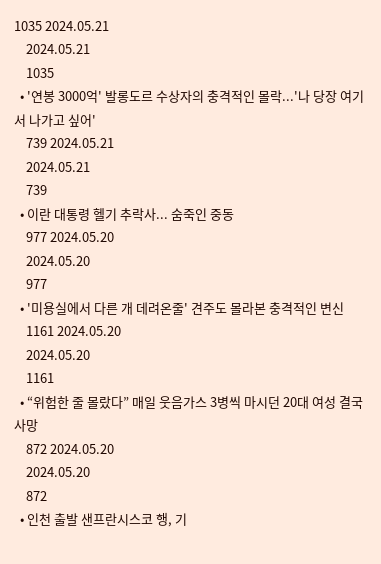1035 2024.05.21
    2024.05.21
    1035
  • '연봉 3000억' 발롱도르 수상자의 충격적인 몰락...'나 당장 여기서 나가고 싶어'
    739 2024.05.21
    2024.05.21
    739
  • 이란 대통령 헬기 추락사... 숨죽인 중동
    977 2024.05.20
    2024.05.20
    977
  • '미용실에서 다른 개 데려온줄' 견주도 몰라본 충격적인 변신
    1161 2024.05.20
    2024.05.20
    1161
  • “위험한 줄 몰랐다” 매일 웃음가스 3병씩 마시던 20대 여성 결국 사망
    872 2024.05.20
    2024.05.20
    872
  • 인천 출발 샌프란시스코 행, 기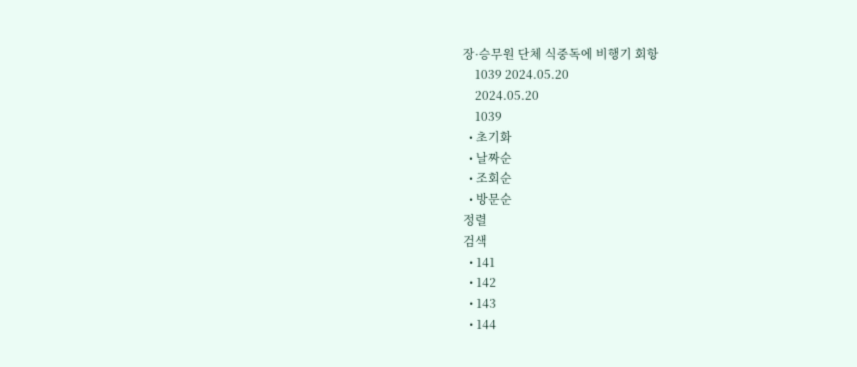장·승무원 단체 식중독에 비행기 회항
    1039 2024.05.20
    2024.05.20
    1039
  • 초기화
  • 날짜순
  • 조회순
  • 방문순
정렬
검색
  • 141
  • 142
  • 143
  • 144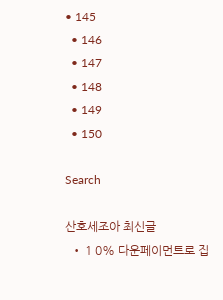• 145
  • 146
  • 147
  • 148
  • 149
  • 150

Search

산호세조아 최신글
  • 1 0% 다운페이먼트로 집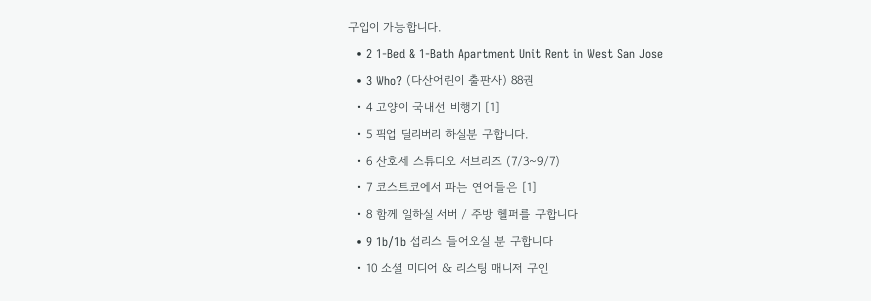구입이 가능합니다.
  • 2 1-Bed & 1-Bath Apartment Unit Rent in West San Jose
  • 3 Who? (다산어린이 출판사) 88권
  • 4 고양이 국내선 비행기 [1]
  • 5 픽업 딜리버리 하실분 구합니다.
  • 6 산호세 스튜디오 서브리즈 (7/3~9/7)
  • 7 코스트코에서 파는 연어들은 [1]
  • 8 함께 일하실 서버 / 주방 헬퍼를 구합니다
  • 9 1b/1b 섭리스 들어오실 분 구합니다
  • 10 소셜 미디어 & 리스팅 매니저 구인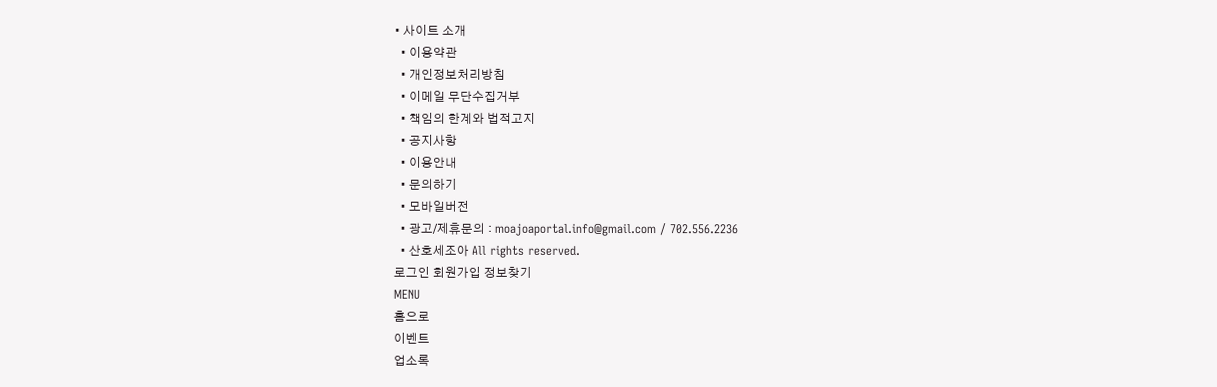• 사이트 소개
  • 이용약관
  • 개인정보처리방침
  • 이메일 무단수집거부
  • 책임의 한계와 법적고지
  • 공지사항
  • 이용안내
  • 문의하기
  • 모바일버전
  • 광고/제휴문의 : moajoaportal.info@gmail.com / 702.556.2236
  • 산호세조아 All rights reserved.
로그인 회원가입 정보찾기
MENU
홈으로
이벤트
업소록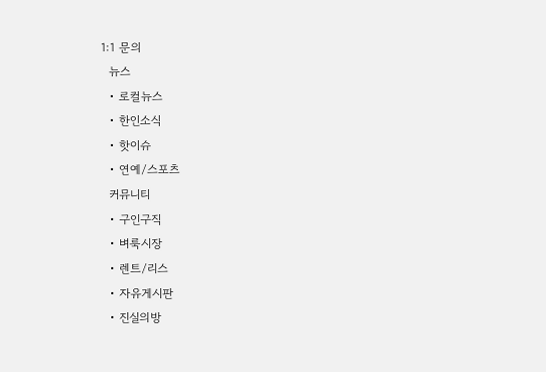1:1 문의
  뉴스
  • 로컬뉴스
  • 한인소식
  • 핫이슈
  • 연예/스포츠
  커뮤니티
  • 구인구직
  • 벼룩시장
  • 렌트/리스
  • 자유게시판
  • 진실의방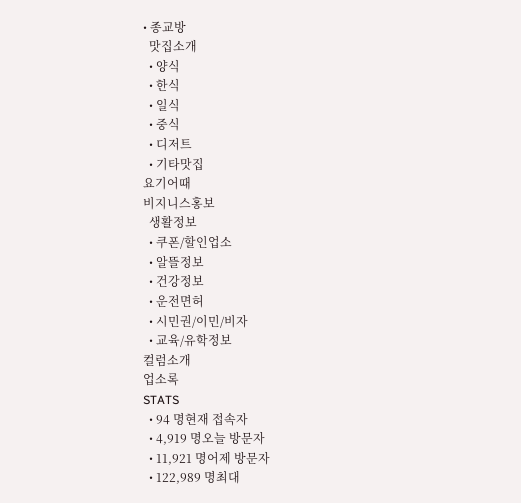• 종교방
  맛집소개
  • 양식
  • 한식
  • 일식
  • 중식
  • 디저트
  • 기타맛집
요기어때
비지니스홍보
  생활정보
  • 쿠폰/할인업소
  • 알뜰정보
  • 건강정보
  • 운전면허
  • 시민권/이민/비자
  • 교육/유학정보
컬럼소개
업소록
STATS
  • 94 명현재 접속자
  • 4,919 명오늘 방문자
  • 11,921 명어제 방문자
  • 122,989 명최대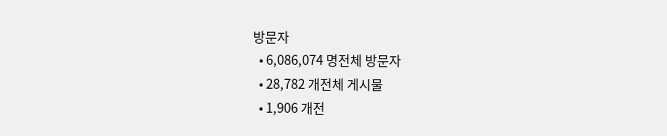방문자
  • 6,086,074 명전체 방문자
  • 28,782 개전체 게시물
  • 1,906 개전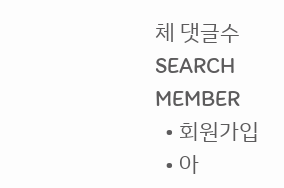체 댓글수
SEARCH
MEMBER
  • 회원가입
  • 아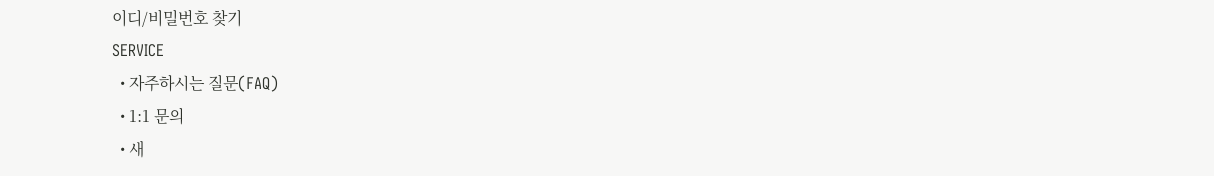이디/비밀번호 찾기
SERVICE
  • 자주하시는 질문(FAQ)
  • 1:1 문의
  • 새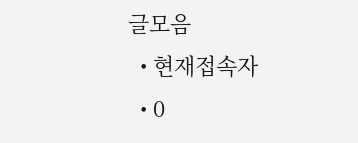글모음
  • 현재접속자
  • 0